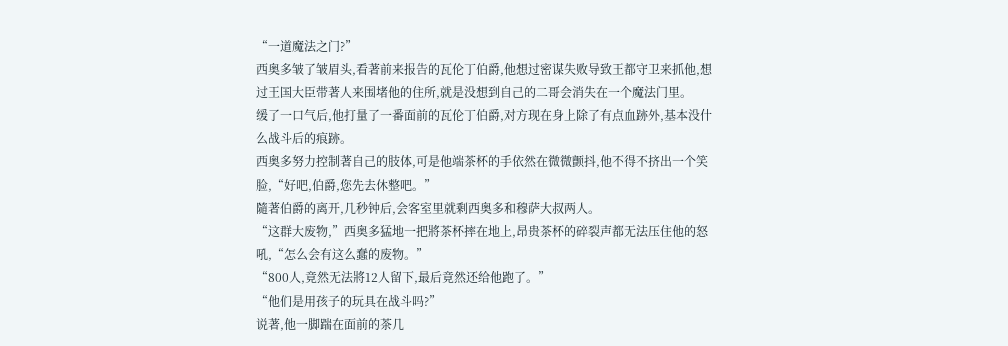“一道魔法之门?”
西奥多皱了皱眉头,看著前来报告的瓦伦丁伯爵,他想过密谋失败导致王都守卫来抓他,想过王国大臣带著人来围堵他的住所,就是没想到自己的二哥会消失在一个魔法门里。
缓了一口气后,他打量了一番面前的瓦伦丁伯爵,对方现在身上除了有点血跡外,基本没什么战斗后的痕跡。
西奥多努力控制著自己的肢体,可是他端茶杯的手依然在微微颤抖,他不得不挤出一个笑脸,“好吧,伯爵,您先去休整吧。”
隨著伯爵的离开,几秒钟后,会客室里就剩西奥多和穆萨大叔两人。
“这群大废物,”西奥多猛地一把將茶杯摔在地上,昂贵茶杯的碎裂声都无法压住他的怒吼,“怎么会有这么蠢的废物。”
“800人,竟然无法將12人留下,最后竟然还给他跑了。”
“他们是用孩子的玩具在战斗吗?”
说著,他一脚踹在面前的茶几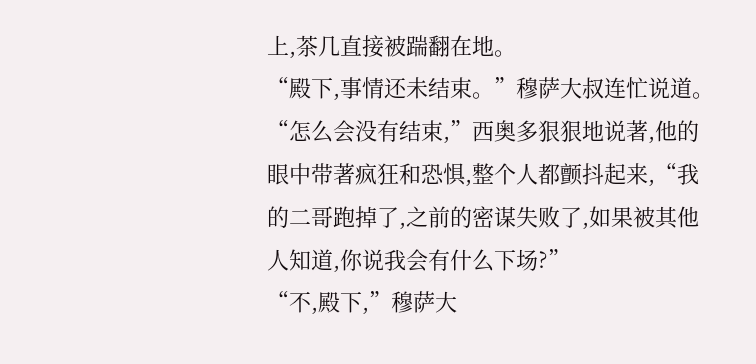上,茶几直接被踹翻在地。
“殿下,事情还未结束。”穆萨大叔连忙说道。
“怎么会没有结束,”西奥多狠狠地说著,他的眼中带著疯狂和恐惧,整个人都颤抖起来,“我的二哥跑掉了,之前的密谋失败了,如果被其他人知道,你说我会有什么下场?”
“不,殿下,”穆萨大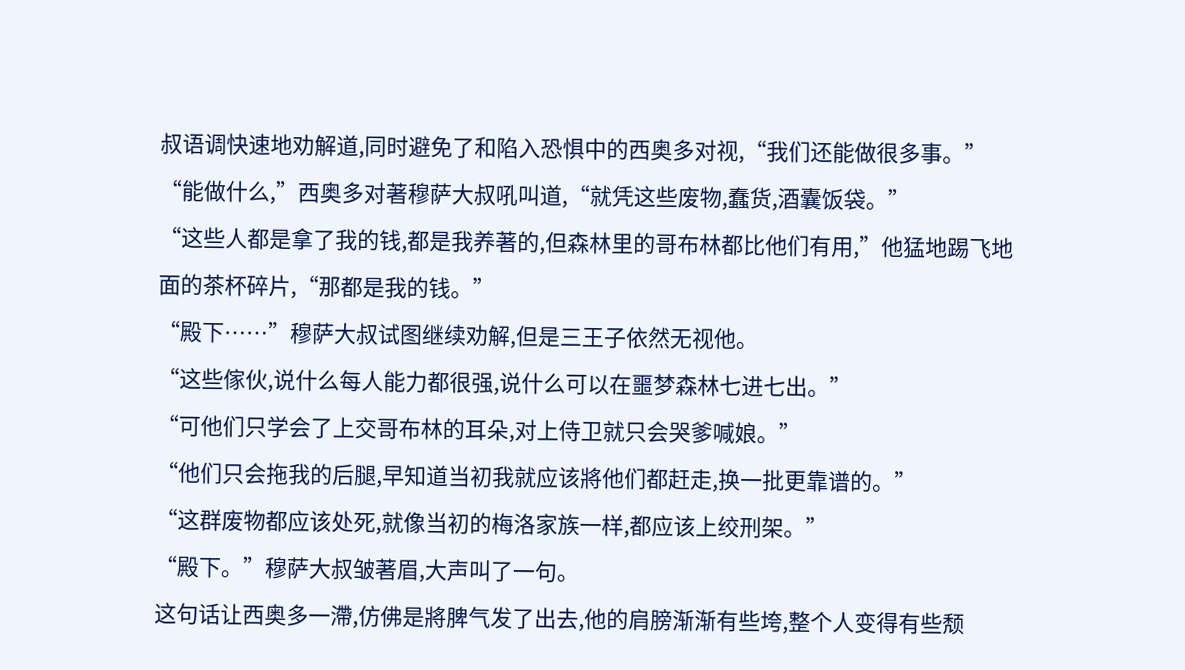叔语调快速地劝解道,同时避免了和陷入恐惧中的西奥多对视,“我们还能做很多事。”
“能做什么,”西奥多对著穆萨大叔吼叫道,“就凭这些废物,蠢货,酒囊饭袋。”
“这些人都是拿了我的钱,都是我养著的,但森林里的哥布林都比他们有用,”他猛地踢飞地面的茶杯碎片,“那都是我的钱。”
“殿下……”穆萨大叔试图继续劝解,但是三王子依然无视他。
“这些傢伙,说什么每人能力都很强,说什么可以在噩梦森林七进七出。”
“可他们只学会了上交哥布林的耳朵,对上侍卫就只会哭爹喊娘。”
“他们只会拖我的后腿,早知道当初我就应该將他们都赶走,换一批更靠谱的。”
“这群废物都应该处死,就像当初的梅洛家族一样,都应该上绞刑架。”
“殿下。”穆萨大叔皱著眉,大声叫了一句。
这句话让西奥多一滯,仿佛是將脾气发了出去,他的肩膀渐渐有些垮,整个人变得有些颓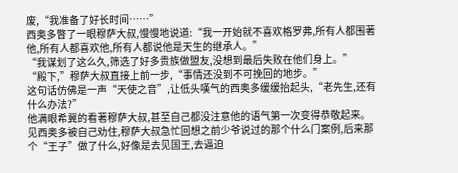废,“我准备了好长时间……”
西奥多瞥了一眼穆萨大叔,慢慢地说道:“我一开始就不喜欢格罗弗,所有人都围著他,所有人都喜欢他,所有人都说他是天生的继承人。”
“我谋划了这么久,筛选了好多贵族做盟友,没想到最后失败在他们身上。”
“殿下,”穆萨大叔直接上前一步,“事情还没到不可挽回的地步。”
这句话仿佛是一声“天使之音”,让低头嘆气的西奥多缓缓抬起头,“老先生,还有什么办法?”
他满眼希冀的看著穆萨大叔,甚至自己都没注意他的语气第一次变得恭敬起来。
见西奥多被自己劝住,穆萨大叔急忙回想之前少爷说过的那个什么门案例,后来那个“王子”做了什么,好像是去见国王,去逼迫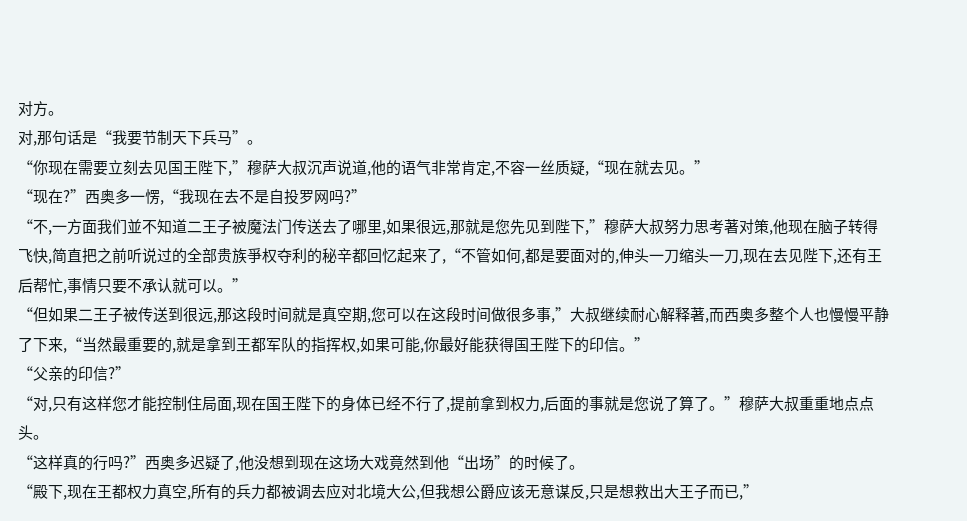对方。
对,那句话是“我要节制天下兵马”。
“你现在需要立刻去见国王陛下,”穆萨大叔沉声说道,他的语气非常肯定,不容一丝质疑,“现在就去见。”
“现在?”西奥多一愣,“我现在去不是自投罗网吗?”
“不,一方面我们並不知道二王子被魔法门传送去了哪里,如果很远,那就是您先见到陛下,”穆萨大叔努力思考著对策,他现在脑子转得飞快,简直把之前听说过的全部贵族爭权夺利的秘辛都回忆起来了,“不管如何,都是要面对的,伸头一刀缩头一刀,现在去见陛下,还有王后帮忙,事情只要不承认就可以。”
“但如果二王子被传送到很远,那这段时间就是真空期,您可以在这段时间做很多事,”大叔继续耐心解释著,而西奥多整个人也慢慢平静了下来,“当然最重要的,就是拿到王都军队的指挥权,如果可能,你最好能获得国王陛下的印信。”
“父亲的印信?”
“对,只有这样您才能控制住局面,现在国王陛下的身体已经不行了,提前拿到权力,后面的事就是您说了算了。”穆萨大叔重重地点点头。
“这样真的行吗?”西奥多迟疑了,他没想到现在这场大戏竟然到他“出场”的时候了。
“殿下,现在王都权力真空,所有的兵力都被调去应对北境大公,但我想公爵应该无意谋反,只是想救出大王子而已,”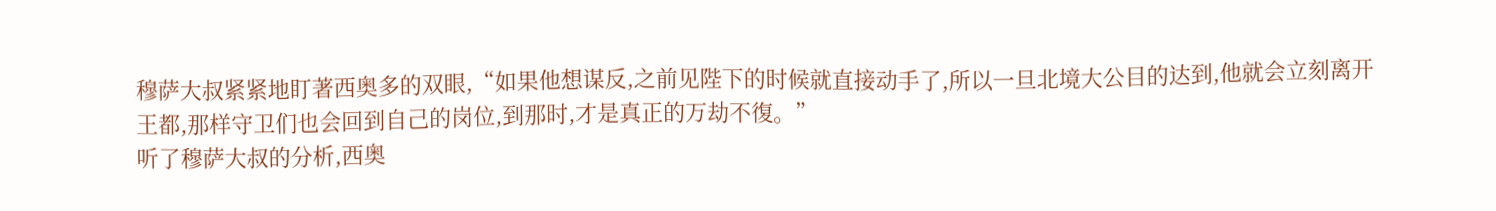穆萨大叔紧紧地盯著西奥多的双眼,“如果他想谋反,之前见陛下的时候就直接动手了,所以一旦北境大公目的达到,他就会立刻离开王都,那样守卫们也会回到自己的岗位,到那时,才是真正的万劫不復。”
听了穆萨大叔的分析,西奥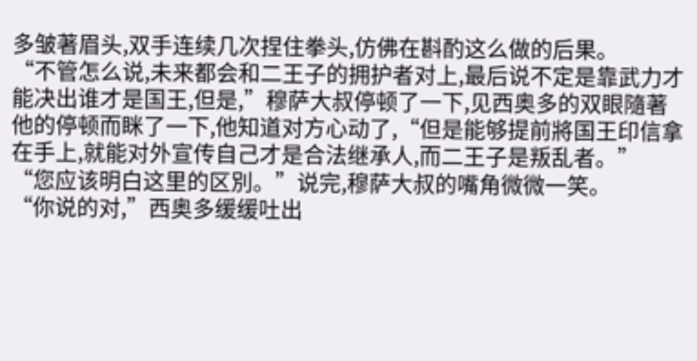多皱著眉头,双手连续几次捏住拳头,仿佛在斟酌这么做的后果。
“不管怎么说,未来都会和二王子的拥护者对上,最后说不定是靠武力才能决出谁才是国王,但是,”穆萨大叔停顿了一下,见西奥多的双眼隨著他的停顿而眯了一下,他知道对方心动了,“但是能够提前將国王印信拿在手上,就能对外宣传自己才是合法继承人,而二王子是叛乱者。”
“您应该明白这里的区別。”说完,穆萨大叔的嘴角微微一笑。
“你说的对,”西奥多缓缓吐出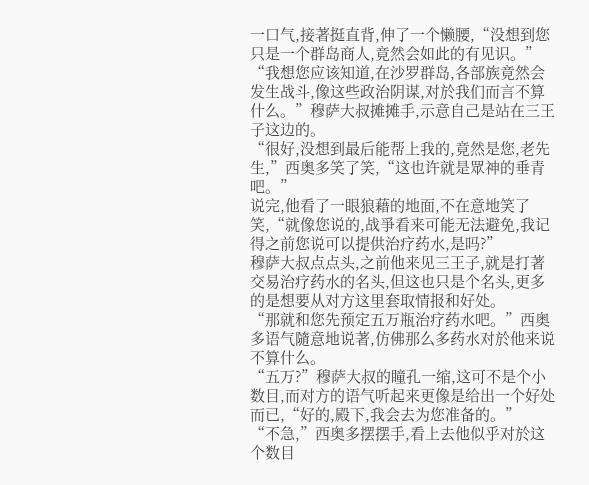一口气,接著挺直背,伸了一个懒腰,“没想到您只是一个群岛商人,竟然会如此的有见识。”
“我想您应该知道,在沙罗群岛,各部族竟然会发生战斗,像这些政治阴谋,对於我们而言不算什么。”穆萨大叔摊摊手,示意自己是站在三王子这边的。
“很好,没想到最后能帮上我的,竟然是您,老先生,”西奥多笑了笑,“这也许就是眾神的垂青吧。”
说完,他看了一眼狼藉的地面,不在意地笑了笑,“就像您说的,战爭看来可能无法避免,我记得之前您说可以提供治疗药水,是吗?”
穆萨大叔点点头,之前他来见三王子,就是打著交易治疗药水的名头,但这也只是个名头,更多的是想要从对方这里套取情报和好处。
“那就和您先预定五万瓶治疗药水吧。”西奥多语气隨意地说著,仿佛那么多药水对於他来说不算什么。
“五万?”穆萨大叔的瞳孔一缩,这可不是个小数目,而对方的语气听起来更像是给出一个好处而已,“好的,殿下,我会去为您准备的。”
“不急,”西奥多摆摆手,看上去他似乎对於这个数目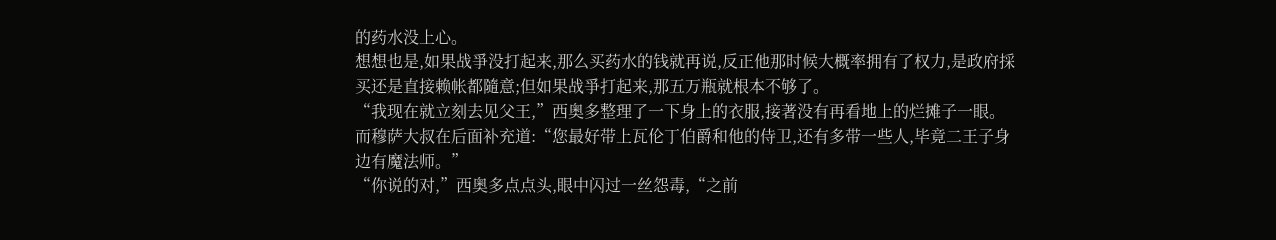的药水没上心。
想想也是,如果战爭没打起来,那么买药水的钱就再说,反正他那时候大概率拥有了权力,是政府採买还是直接赖帐都隨意;但如果战爭打起来,那五万瓶就根本不够了。
“我现在就立刻去见父王,”西奥多整理了一下身上的衣服,接著没有再看地上的烂摊子一眼。
而穆萨大叔在后面补充道:“您最好带上瓦伦丁伯爵和他的侍卫,还有多带一些人,毕竟二王子身边有魔法师。”
“你说的对,”西奥多点点头,眼中闪过一丝怨毒,“之前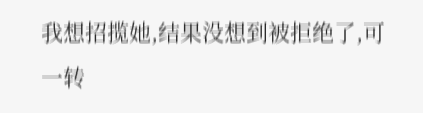我想招揽她,结果没想到被拒绝了,可一转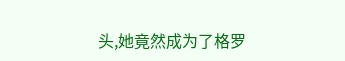头,她竟然成为了格罗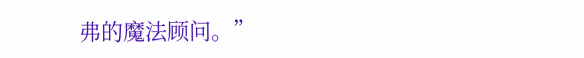弗的魔法顾问。”